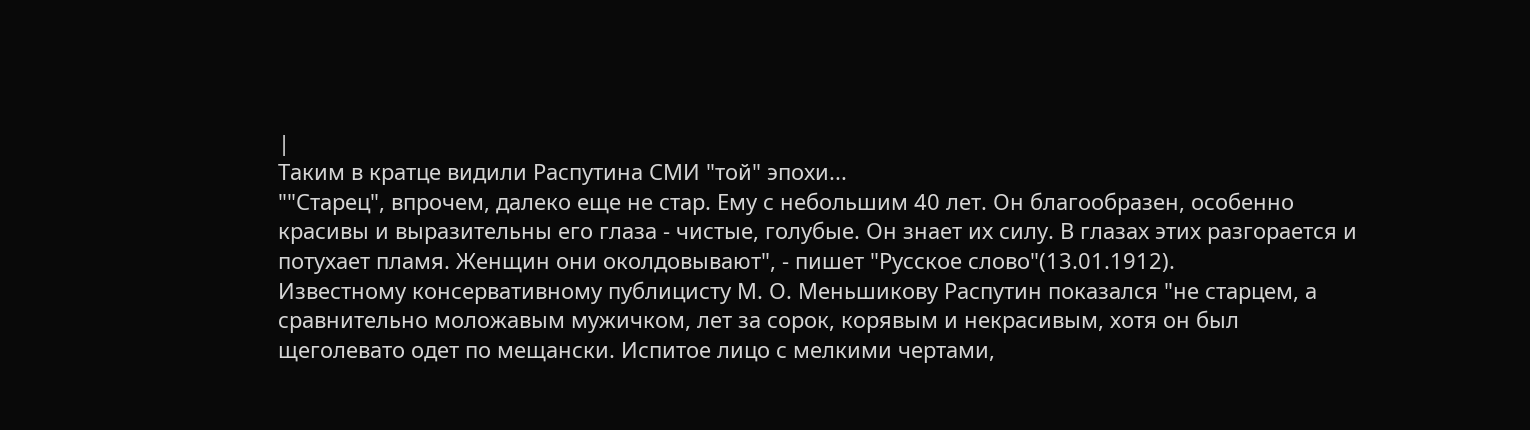|
Таким в кратце видили Распутина СМИ "той" эпохи...
""Старец", впрочем, далеко еще не стар. Ему с небольшим 40 лет. Он благообразен, особенно красивы и выразительны его глаза - чистые, голубые. Он знает их силу. В глазах этих разгорается и потухает пламя. Женщин они околдовывают", - пишет "Русское слово"(13.01.1912).
Известному консервативному публицисту М. О. Меньшикову Распутин показался "не старцем, а сравнительно моложавым мужичком, лет за сорок, корявым и некрасивым, хотя он был щеголевато одет по мещански. Испитое лицо с мелкими чертами,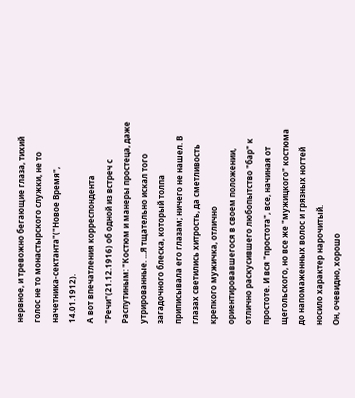нервное, и тревожно бегающие глаза, тихий голос не то монастырского служки, не то начетника-сектанта"("Новое Время", 14.01.1912).
А вот впечатления корреспондента "Речи"(21.12.1916) об одной из встреч с Распутиным: "Костюм и манеры простеца, даже утрированные. ...Я тщательно искал того загадочного блеска, который толпа приписывала его глазам; ничего не нашел. В глазах светились хитрость, да сметливость крепкого мужичка, отлично ориентировавшегося в своем положении, отлично раскусившего любопытство "бар" к простоте. И вся "простота", все, начиная от щегольского, но все же "мужицкого" костюма до напомаженных волос и грязных ногтей носило характер нарочитый.
Он, очевидно, хорошо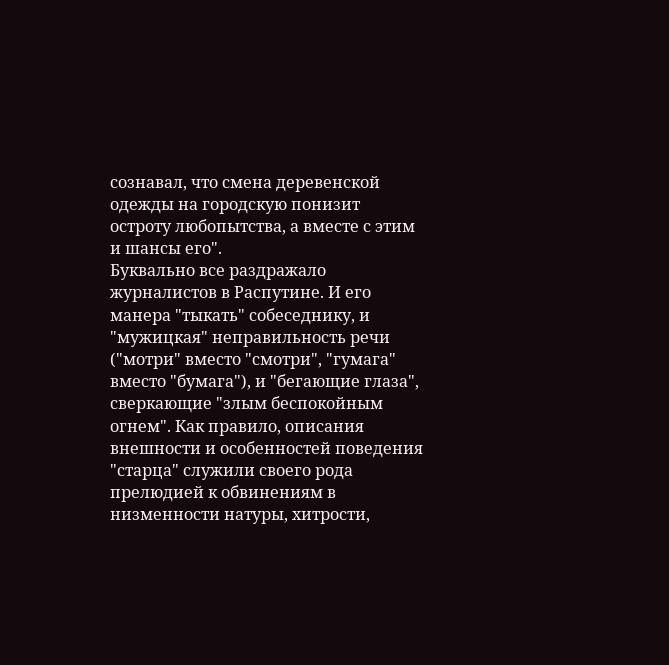сознавал, что смена деревенской одежды на городскую понизит остроту любопытства, а вместе с этим и шансы его".
Буквально все раздражало журналистов в Распутине. И его манера "тыкать" собеседнику, и "мужицкая" неправильность речи ("мотри" вместо "смотри", "гумага" вместо "бумага"), и "бегающие глаза", сверкающие "злым беспокойным огнем". Как правило, описания внешности и особенностей поведения "старца" служили своего рода прелюдией к обвинениям в низменности натуры, хитрости,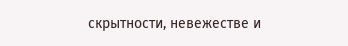скрытности, невежестве и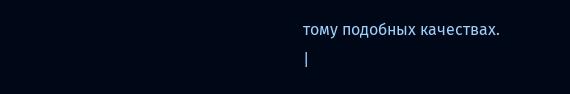тому подобных качествах.
|